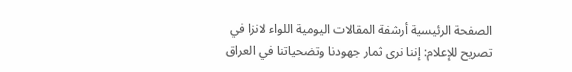الصفحة الرئيسية أرشفة المقالات اليومية اللواء لانزا في تصريح للإعلام: إننا نرى ثمار جهودنا وتضحياتنا في العراق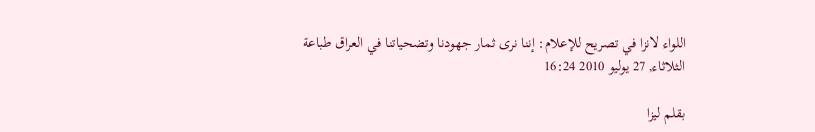اللواء لانزا في تصريح للإعلام: إننا نرى ثمار جهودنا وتضحياتنا في العراق طباعة
الثلاثاء, 27 يوليو 2010 16:24

بقلم ليزا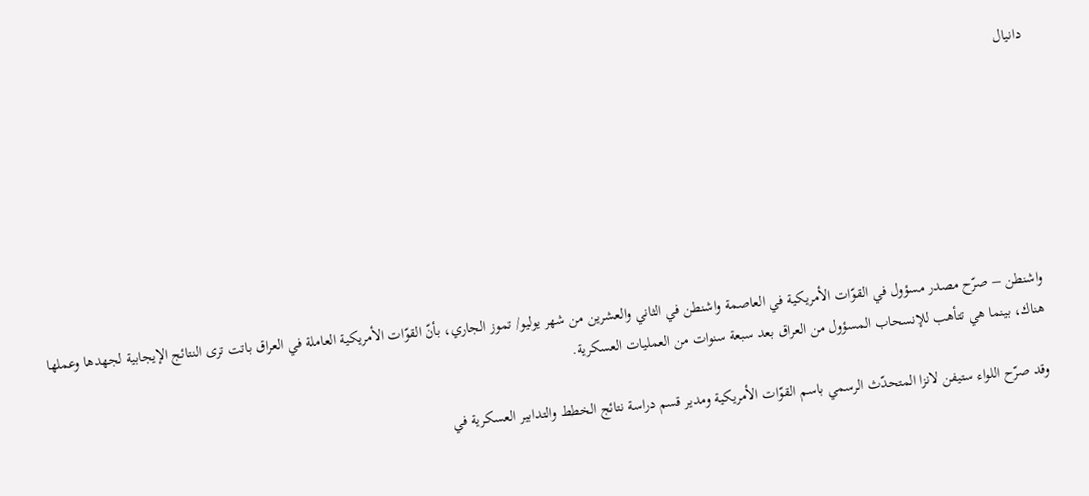دانيال







واشنطن – صرّح مصدر مسؤول في القوّات الأمريكية في العاصمة واشنطن في الثاني والعشرين من شهر يوليو/ تموز الجاري، بأنّ القوّات الأمريكية العاملة في العراق باتت ترى النتائج الإيجابية لجهدها وعملها هناك، بينما هي تتأهب للإنسحاب المسؤول من العراق بعد سبعة سنوات من العمليات العسكرية.

وقد صرّح اللواء ستيفن لانزا المتحدّث الرسمي باسم القوّات الأمريكية ومدير قسم دراسة نتائج الخطط والتدابير العسكرية في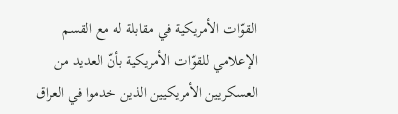القوّات الأمريكية في مقابلة له مع القسم الإعلامي للقوّات الأمريكية بأنّ العديد من العسكريين الأمريكيين الذين خدموا في العراق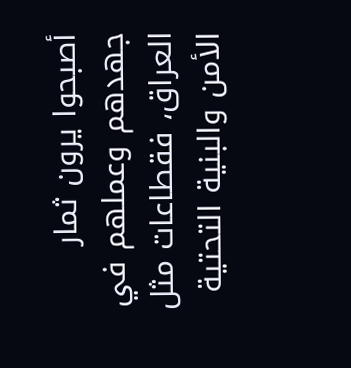أصبحوا يرون ثمار جهدهم وعملهم في العراق، فقطاعات مثل الأمن والبنية التحتية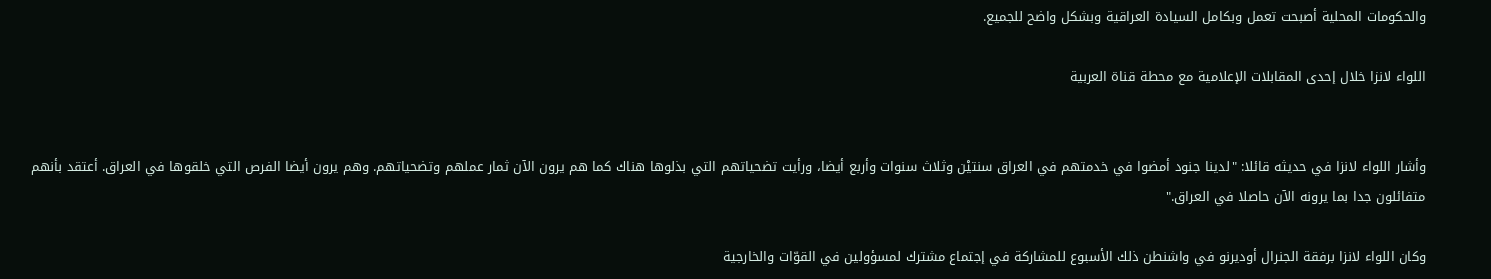والحكومات المحلية أصبحت تعمل وبكامل السيادة العراقية وبشكل واضح للجميع.

اللواء لانزا خلال إحدى المقابلات الإعلامية مع محطة قناة العربية


وأشار اللواء لانزا في حديثه قائلا: "لدينا جنود أمضوا في خدمتهم في العراق سنتيْن وثلاث سنوات وأربع أيضا، ورأيت تضحياتهم التي بذلوها هناك كما هم يرون الآن ثمار عملهم وتضحياتهم. وهم يرون أيضا الفرص التي خلقوها في العراق. أعتقد بأنهم متفائلون جدا بما يرونه الآن حاصلا في العراق."

وكان اللواء لانزا برفقة الجنرال أوديرنو في واشنطن ذلك الأسبوع للمشاركة في إجتماع مشترك لمسؤولين في القوّات والخارجية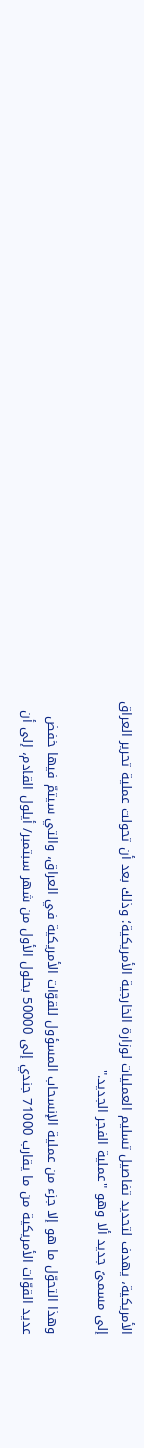الأمريكية، يهدف لتحديد تفاصيل تسليم العمليات لوزارة الخارجية الأمريكية؛ وذلك بعد أن تحولت عملية تحرير العراق إلى مسمىً جديد ألا وهو "عملية الفجر الجديد."

وهذا التحوّل ما هو إلا جزء من عملية الإنسحاب المسؤول للقوّات الأمريكية في العراق، والتي سيتمّ فيها خفض عديد القوّات الأمريكية من ما يقارب 71000 جندي إلى 50000 بحلول الأول من شهر سبتمبر/ أيلول القادم، إلى أن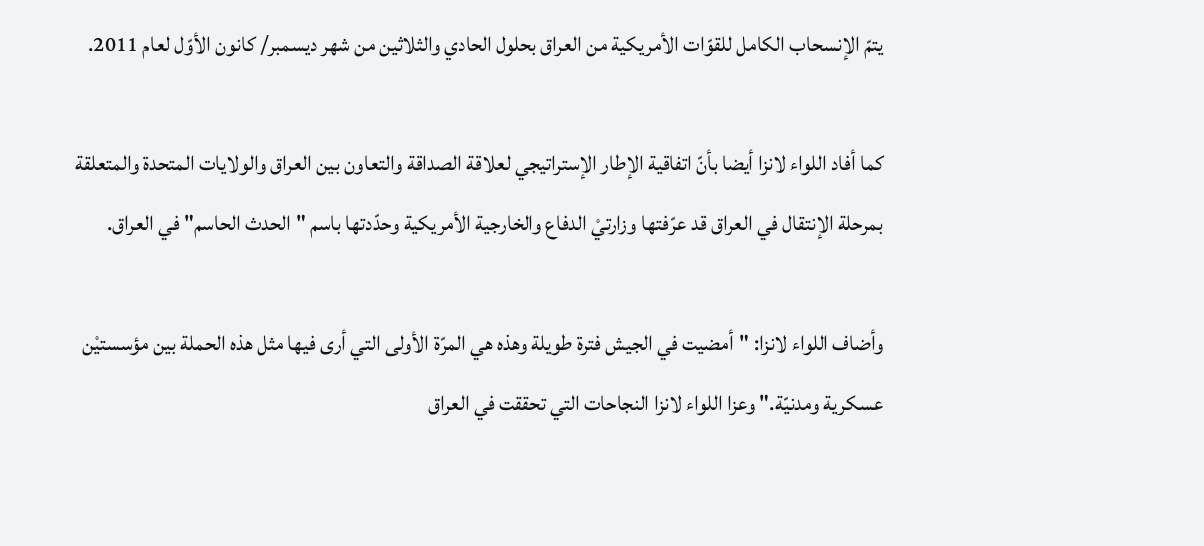يتمّ الإنسحاب الكامل للقوّات الأمريكية من العراق بحلول الحادي والثلاثين من شهر ديسمبر/ كانون الأوّل لعام 2011.

كما أفاد اللواء لانزا أيضا بأنّ اتفاقية الإطار الإستراتيجي لعلاقة الصداقة والتعاون بين العراق والولايات المتحدة والمتعلقة بمرحلة الإنتقال في العراق قد عرّفتها وزارتيْ الدفاع والخارجية الأمريكية وحدّدتها باسم "الحدث الحاسم" في العراق.

وأضاف اللواء لانزا: "أمضيت في الجيش فترة طويلة وهذه هي المرّة الأولى التي أرى فيها مثل هذه الحملة بين مؤسستيْن عسكرية ومدنيّة." وعزا اللواء لانزا النجاحات التي تحققت في العراق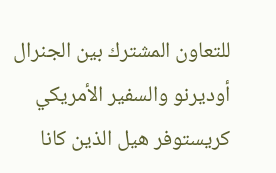للتعاون المشترك بين الجنرال أوديرنو والسفير الأمريكي كريستوفر هيل الذين كانا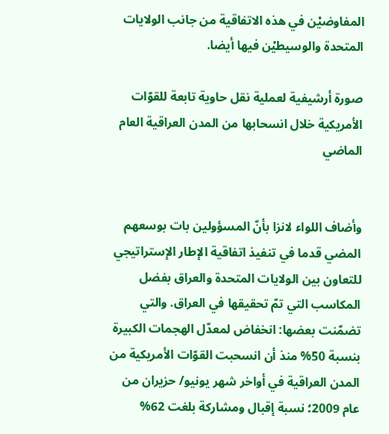المفاوضيْن في هذه الاتفاقية من جانب الولايات المتحدة والوسيطيْن فيها أيضا.

صورة أرشيفية لعملية نقل حاوية تابعة للقوّات الأمريكية خلال انسحابها من المدن العراقية العام الماضي


وأضاف اللواء لانزا بأنّ المسؤولين بات بوسعهم المضي قدما في تنفيذ اتفاقية الإطار الإستراتيجي للتعاون بين الولايات المتحدة والعراق بفضل المكاسب التي تمّ تحقيقها في العراق. والتي تضمّنت بعضها: انخفاض لمعدّل الهجمات الكبيرة بنسبة 50% منذ أن انسحبت القوّات الأمريكية من المدن العراقية في أواخر شهر يونيو/ حزيران من عام 2009؛ نسبة إقبال ومشاركة بلغت 62%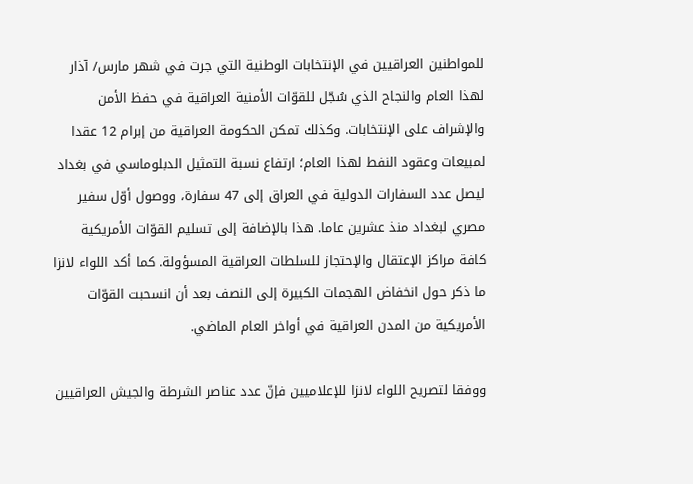للمواطنين العراقيين في الإنتخابات الوطنية التي جرت في شهر مارس/ آذار لهذا العام والنجاح الذي سُجّل للقوّات الأمنية العراقية في حفظ الأمن والإشراف على الإنتخابات. وكذلك تمكن الحكومة العراقية من إبرام 12 عقدا لمبيعات وعقود النفط لهذا العام؛ ارتفاع نسبة التمثيل الدبلوماسي في بغداد ليصل عدد السفارات الدولية في العراق إلى 47 سفارة، ووصول أوّل سفير مصري لبغداد منذ عشرين عاما. هذا بالإضافة إلى تسليم القوّات الأمريكية كافة مراكز الإعتقال والإحتجاز للسلطات العراقية المسؤولة. كما أكد اللواء لانزا ما ذكر حول انخفاض الهجمات الكبيرة إلى النصف بعد أن انسحبت القوّات الأمريكية من المدن العراقية في أواخر العام الماضي.

ووفقا لتصريح اللواء لانزا للإعلاميين فإنّ عدد عناصر الشرطة والجيش العراقيين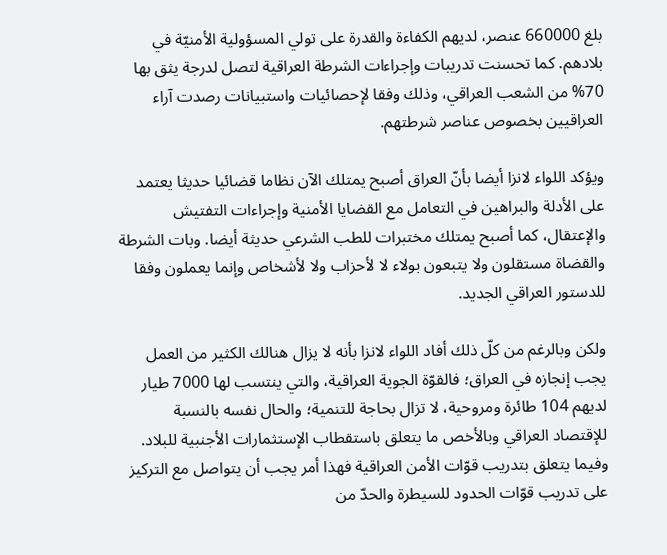بلغ 660000 عنصر، لديهم الكفاءة والقدرة على تولي المسؤولية الأمنيّة في بلادهم. كما تحسنت تدريبات وإجراءات الشرطة العراقية لتصل لدرجة يثق بها 70% من الشعب العراقي، وذلك وفقا لإحصائيات واستبيانات رصدت آراء العراقيين بخصوص عناصر شرطتهم.

ويؤكد اللواء لانزا أيضا بأنّ العراق أصبح يمتلك الآن نظاما قضائيا حديثا يعتمد على الأدلة والبراهين في التعامل مع القضايا الأمنية وإجراءات التفتيش والإعتقال، كما أصبح يمتلك مختبرات للطب الشرعي حديثة أيضا. وبات الشرطة والقضاة مستقلون ولا يتبعون بولاء لا لأحزاب ولا لأشخاص وإنما يعملون وفقا للدستور العراقي الجديد.

ولكن وبالرغم من كلّ ذلك أفاد اللواء لانزا بأنه لا يزال هنالك الكثير من العمل يجب إنجازه في العراق؛ فالقوّة الجوية العراقية، والتي ينتسب لها 7000 طيار لديهم 104 طائرة ومروحية، لا تزال بحاجة للتنمية؛ والحال نفسه بالنسبة للإقتصاد العراقي وبالأخص ما يتعلق باستقطاب الإستثمارات الأجنبية للبلاد. وفيما يتعلق بتدريب قوّات الأمن العراقية فهذا أمر يجب أن يتواصل مع التركيز على تدريب قوّات الحدود للسيطرة والحدّ من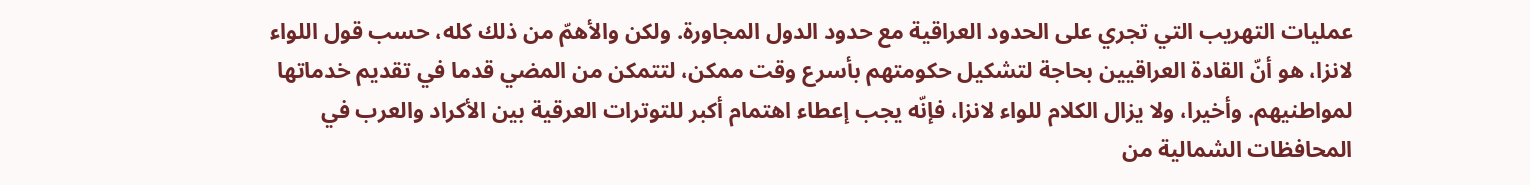عمليات التهريب التي تجري على الحدود العراقية مع حدود الدول المجاورة. ولكن والأهمّ من ذلك كله، حسب قول اللواء لانزا، هو أنّ القادة العراقيين بحاجة لتشكيل حكومتهم بأسرع وقت ممكن، لتتمكن من المضي قدما في تقديم خدماتها لمواطنيهم. وأخيرا، ولا يزال الكلام للواء لانزا، فإنّه يجب إعطاء اهتمام أكبر للتوترات العرقية بين الأكراد والعرب في المحافظات الشمالية من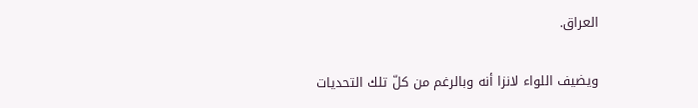العراق.

ويضيف اللواء لانزا أنه وبالرغم من كلّ تلك التحديات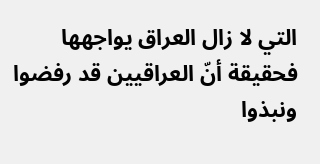التي لا زال العراق يواجهها فحقيقة أنّ العراقيين قد رفضوا ونبذوا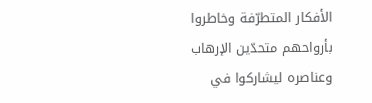الأفكار المتطرّفة وخاطروا بأرواحهم متحدّين الإرهاب وعناصره ليشاركوا في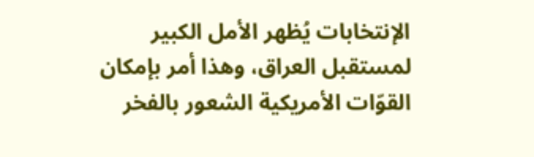الإنتخابات يُظهر الأمل الكبير لمستقبل العراق، وهذا أمر بإمكان القوّات الأمريكية الشعور بالفخر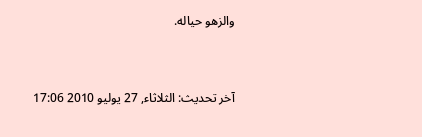والزهو حياله.


آخر تحديث: الثلاثاء, 27 يوليو 2010 17:06